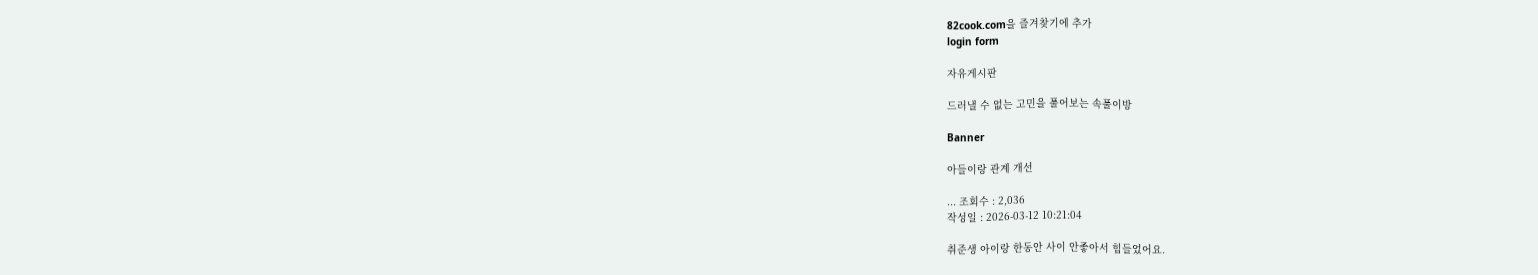82cook.com을 즐겨찾기에 추가
login form

자유게시판

드러낼 수 없는 고민을 풀어보는 속풀이방

Banner

아들이랑 관계 개선

... 조회수 : 2,036
작성일 : 2026-03-12 10:21:04

취준생 아이랑 한동안 사이 안좋아서 힘들었어요.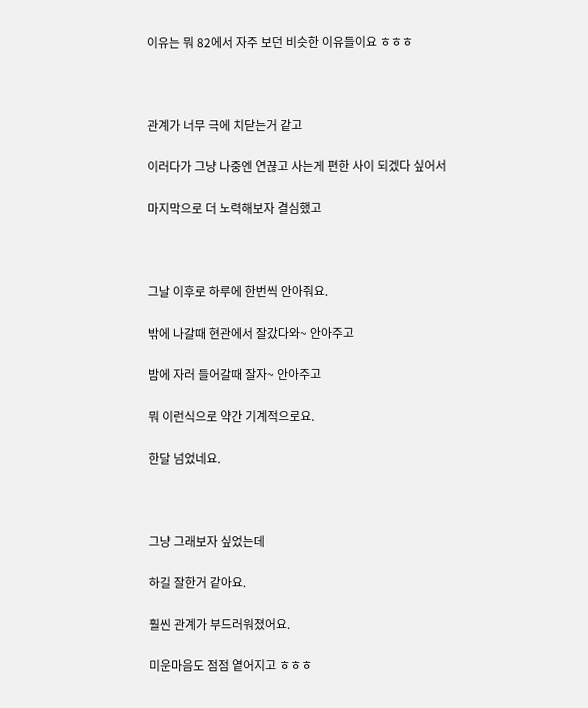이유는 뭐 82에서 자주 보던 비슷한 이유들이요 ㅎㅎㅎ



관계가 너무 극에 치닫는거 같고

이러다가 그냥 나중엔 연끊고 사는게 편한 사이 되겠다 싶어서

마지막으로 더 노력해보자 결심했고



그날 이후로 하루에 한번씩 안아줘요.

밖에 나갈때 현관에서 잘갔다와~ 안아주고

밤에 자러 들어갈때 잘자~ 안아주고

뭐 이런식으로 약간 기계적으로요.

한달 넘었네요.



그냥 그래보자 싶었는데

하길 잘한거 같아요.

훨씬 관계가 부드러워졌어요.

미운마음도 점점 옅어지고 ㅎㅎㅎ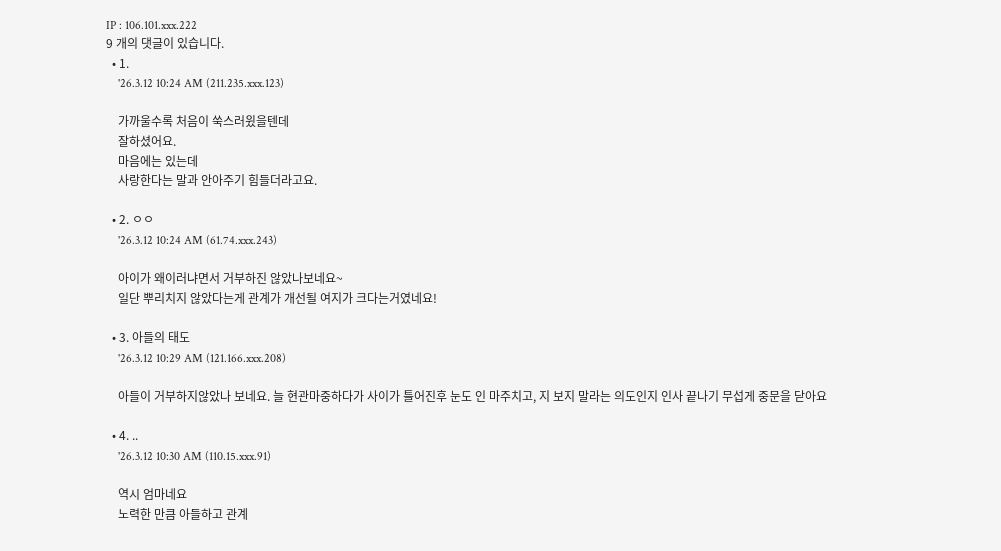IP : 106.101.xxx.222
9 개의 댓글이 있습니다.
  • 1.
    '26.3.12 10:24 AM (211.235.xxx.123)

    가까울수록 처음이 쑥스러윘을텐데
    잘하셨어요.
    마음에는 있는데
    사랑한다는 말과 안아주기 힘들더라고요.

  • 2. ㅇㅇ
    '26.3.12 10:24 AM (61.74.xxx.243)

    아이가 왜이러냐면서 거부하진 않았나보네요~
    일단 뿌리치지 않았다는게 관계가 개선될 여지가 크다는거였네요!

  • 3. 아들의 태도
    '26.3.12 10:29 AM (121.166.xxx.208)

    아들이 거부하지않았나 보네요. 늘 현관마중하다가 사이가 틀어진후 눈도 인 마주치고, 지 보지 말라는 의도인지 인사 끝나기 무섭게 중문을 닫아요

  • 4. ..
    '26.3.12 10:30 AM (110.15.xxx.91)

    역시 엄마네요
    노력한 만큼 아들하고 관계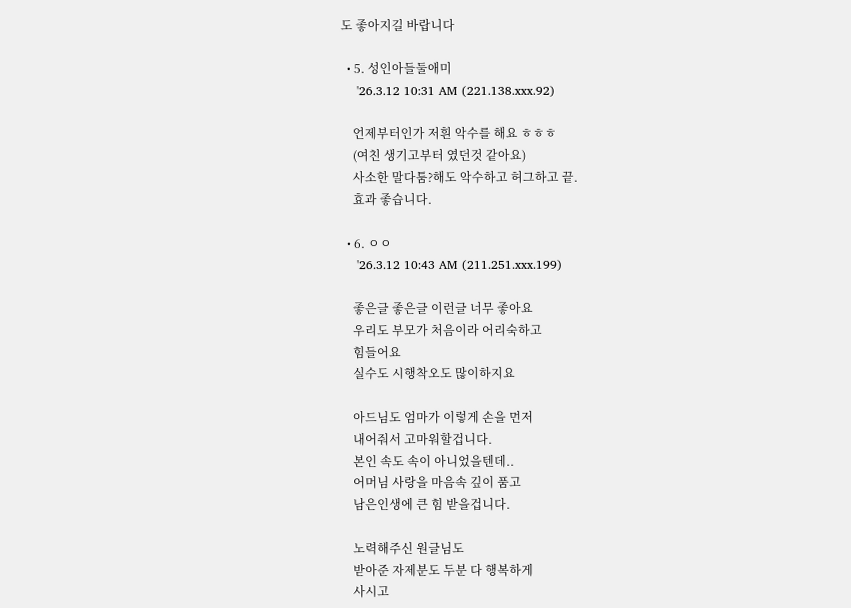도 좋아지길 바랍니다

  • 5. 성인아들둘애미
    '26.3.12 10:31 AM (221.138.xxx.92)

    언제부터인가 저흰 악수를 해요 ㅎㅎㅎ
    (여친 생기고부터 였던것 같아요)
    사소한 말다툼?해도 악수하고 허그하고 끝.
    효과 좋습니다.

  • 6. ㅇㅇ
    '26.3.12 10:43 AM (211.251.xxx.199)

    좋은글 좋은글 이런글 너무 좋아요
    우리도 부모가 처음이라 어리숙하고
    힘들어요
    실수도 시행착오도 많이하지요

    아드님도 엄마가 이렇게 손을 먼저
    내어줘서 고마워할겁니다.
    본인 속도 속이 아니었을텐데..
    어머님 사랑을 마음속 깊이 품고
    남은인생에 큰 힘 받을겁니다.

    노력해주신 원글님도
    받아준 자제분도 두분 다 행복하게
    사시고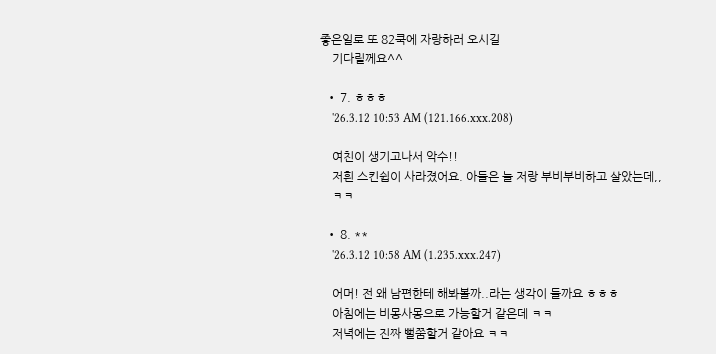좋은일로 또 82쿡에 자랑하러 오시길
    기다릴께요^^

  • 7. ㅎㅎㅎ
    '26.3.12 10:53 AM (121.166.xxx.208)

    여친이 생기고나서 악수!!
    저흰 스킨쉽이 사라졌어요. 아들은 늘 저랑 부비부비하고 살았는데,,
    ㅋㅋ

  • 8. **
    '26.3.12 10:58 AM (1.235.xxx.247)

    어머! 전 왜 남편한테 해봐볼까..라는 생각이 들까요 ㅎㅎㅎ
    아침에는 비몽사몽으로 가능할거 같은데 ㅋㅋ
    저녁에는 진짜 뻘쭘할거 같아요 ㅋㅋ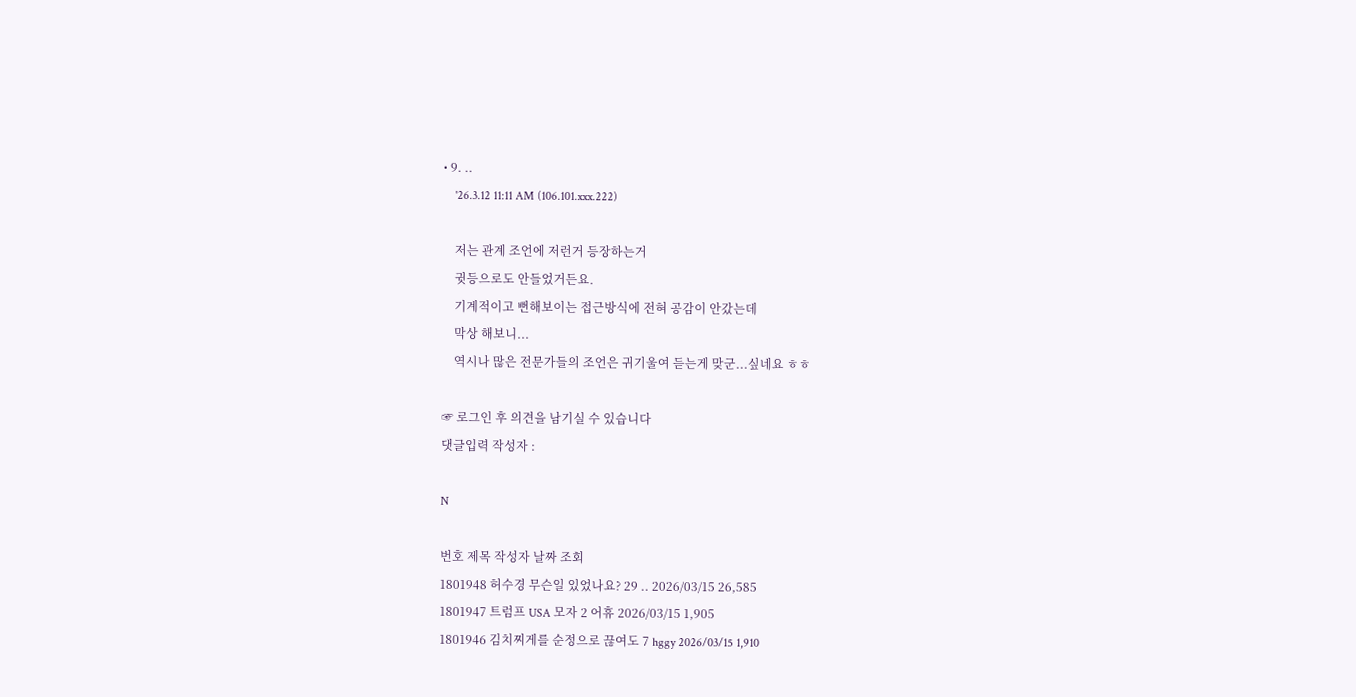• 9. ..
    '26.3.12 11:11 AM (106.101.xxx.222)

    저는 관계 조언에 저런거 등장하는거
    귓등으로도 안들었거든요.
    기계적이고 뻔해보이는 접근방식에 전혀 공감이 안갔는데
    막상 해보니...
    역시나 많은 전문가들의 조언은 귀기울여 듣는게 맞군...싶네요 ㅎㅎ

☞ 로그인 후 의견을 남기실 수 있습니다
댓글입력 작성자 :

N

번호 제목 작성자 날짜 조회
1801948 허수경 무슨일 있었나요? 29 .. 2026/03/15 26,585
1801947 트럼프 USA 모자 2 어휴 2026/03/15 1,905
1801946 김치찌게를 순정으로 끊여도 7 hggy 2026/03/15 1,910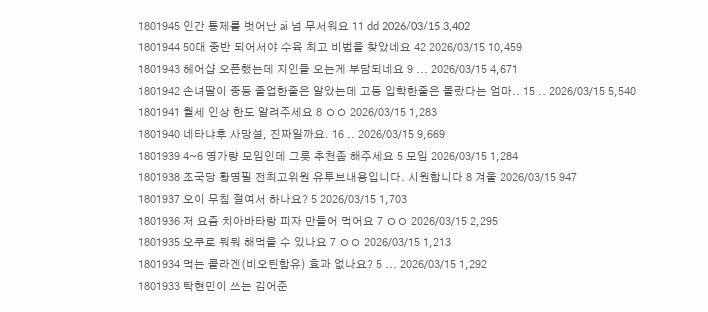1801945 인간 통제를 벗어난 ai 넘 무서워요 11 dd 2026/03/15 3,402
1801944 50대 중반 되어서야 수육 최고 비법을 찾았네요 42 2026/03/15 10,459
1801943 헤어샵 오픈했는데 지인들 오는게 부담되네요 9 ... 2026/03/15 4,671
1801942 손녀딸이 중등 졸업한줄은 알았는데 고등 입학한줄은 몰랐다는 엄마.. 15 .. 2026/03/15 5,540
1801941 월세 인상 한도 알려주세요 8 ㅇㅇ 2026/03/15 1,283
1801940 네타냐후 사망설, 진짜일까요. 16 .. 2026/03/15 9,669
1801939 4~6 명가량 모임인데 그릇 추천좀 해주세요 5 모임 2026/03/15 1,284
1801938 조국당 황명필 전최고위원 유투브내용입니다. 시원합니다 8 겨울 2026/03/15 947
1801937 오이 무침 절여서 하나요? 5 2026/03/15 1,703
1801936 저 요즘 치아바타랑 피자 만들어 먹어요 7 ㅇㅇ 2026/03/15 2,295
1801935 오쿠로 뭐뭐 해먹을 수 있나요 7 ㅇㅇ 2026/03/15 1,213
1801934 먹는 콜라겐(비오틴함유) 효과 없나요? 5 ... 2026/03/15 1,292
1801933 탁현민이 쓰는 김어준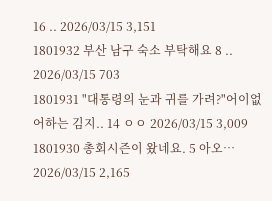16 .. 2026/03/15 3,151
1801932 부산 남구 숙소 부탁해요 8 .. 2026/03/15 703
1801931 "대통령의 눈과 귀를 가려?"어이없어하는 김지.. 14 ㅇㅇ 2026/03/15 3,009
1801930 총회시즌이 왔네요. 5 아오… 2026/03/15 2,165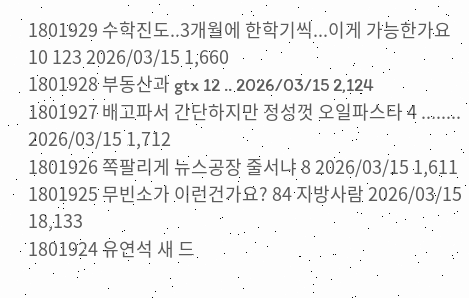1801929 수학진도..3개월에 한학기씩...이게 가능한가요 10 123 2026/03/15 1,660
1801928 부동산과 gtx 12 .. 2026/03/15 2,124
1801927 배고파서 간단하지만 정성껏 오일파스타 4 ........ 2026/03/15 1,712
1801926 쪽팔리게 뉴스공장 줄서냐 8 2026/03/15 1,611
1801925 무빈소가 이런건가요? 84 지방사람 2026/03/15 18,133
1801924 유연석 새 드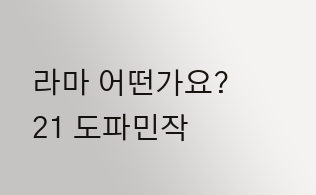라마 어떤가요? 21 도파민작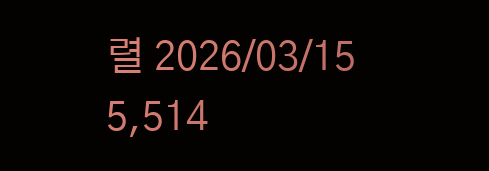렬 2026/03/15 5,514